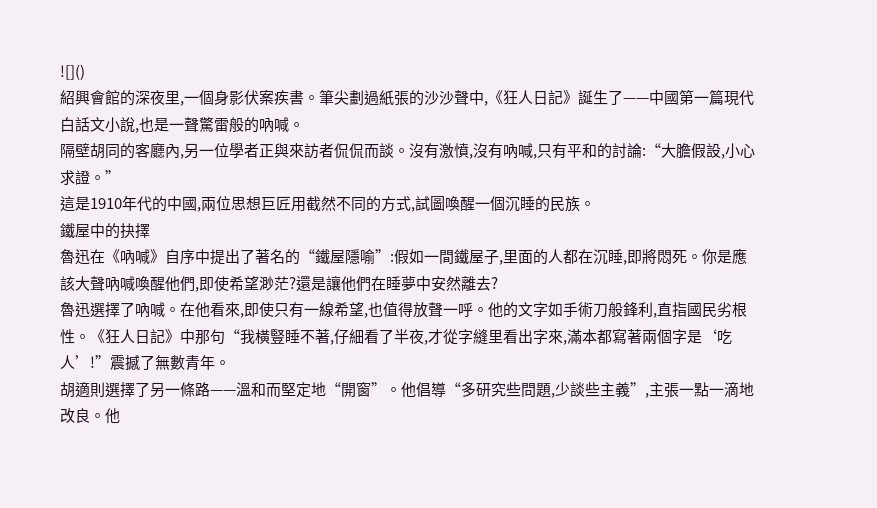![]()
紹興會館的深夜里,一個身影伏案疾書。筆尖劃過紙張的沙沙聲中,《狂人日記》誕生了——中國第一篇現代白話文小說,也是一聲驚雷般的吶喊。
隔壁胡同的客廳內,另一位學者正與來訪者侃侃而談。沒有激憤,沒有吶喊,只有平和的討論:“大膽假設,小心求證。”
這是1910年代的中國,兩位思想巨匠用截然不同的方式,試圖喚醒一個沉睡的民族。
鐵屋中的抉擇
魯迅在《吶喊》自序中提出了著名的“鐵屋隱喻”:假如一間鐵屋子,里面的人都在沉睡,即將悶死。你是應該大聲吶喊喚醒他們,即使希望渺茫?還是讓他們在睡夢中安然離去?
魯迅選擇了吶喊。在他看來,即使只有一線希望,也值得放聲一呼。他的文字如手術刀般鋒利,直指國民劣根性。《狂人日記》中那句“我橫豎睡不著,仔細看了半夜,才從字縫里看出字來,滿本都寫著兩個字是‘吃人’!”震撼了無數青年。
胡適則選擇了另一條路——溫和而堅定地“開窗”。他倡導“多研究些問題,少談些主義”,主張一點一滴地改良。他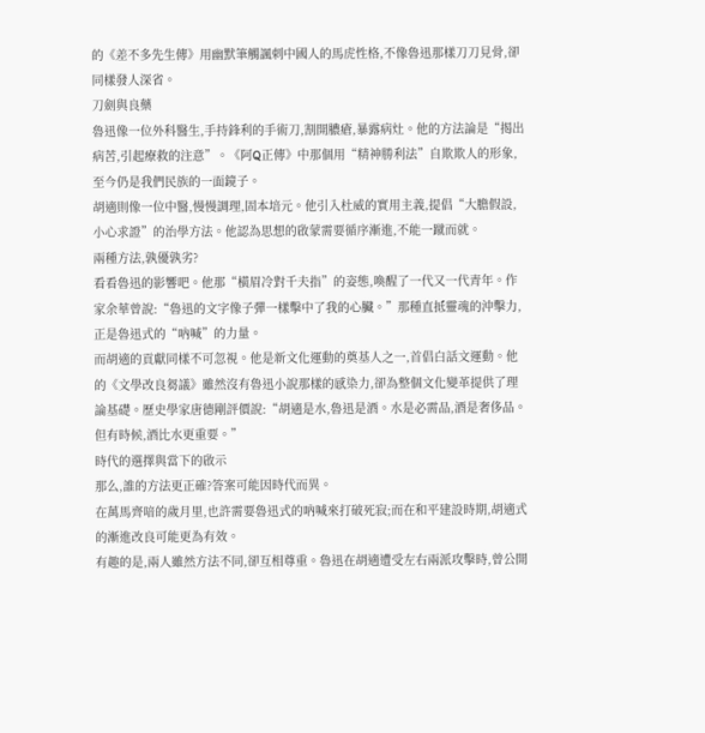的《差不多先生傳》用幽默筆觸諷刺中國人的馬虎性格,不像魯迅那樣刀刀見骨,卻同樣發人深省。
刀劍與良藥
魯迅像一位外科醫生,手持鋒利的手術刀,割開膿瘡,暴露病灶。他的方法論是“揭出病苦,引起療救的注意”。《阿Q正傳》中那個用“精神勝利法”自欺欺人的形象,至今仍是我們民族的一面鏡子。
胡適則像一位中醫,慢慢調理,固本培元。他引入杜威的實用主義,提倡“大膽假設,小心求證”的治學方法。他認為思想的啟蒙需要循序漸進,不能一蹴而就。
兩種方法,孰優孰劣?
看看魯迅的影響吧。他那“橫眉冷對千夫指”的姿態,喚醒了一代又一代青年。作家余華曾說:“魯迅的文字像子彈一樣擊中了我的心臟。”那種直抵靈魂的沖擊力,正是魯迅式的“吶喊”的力量。
而胡適的貢獻同樣不可忽視。他是新文化運動的奠基人之一,首倡白話文運動。他的《文學改良芻議》雖然沒有魯迅小說那樣的感染力,卻為整個文化變革提供了理論基礎。歷史學家唐德剛評價說:“胡適是水,魯迅是酒。水是必需品,酒是奢侈品。但有時候,酒比水更重要。”
時代的選擇與當下的啟示
那么,誰的方法更正確?答案可能因時代而異。
在萬馬齊喑的歲月里,也許需要魯迅式的吶喊來打破死寂;而在和平建設時期,胡適式的漸進改良可能更為有效。
有趣的是,兩人雖然方法不同,卻互相尊重。魯迅在胡適遭受左右兩派攻擊時,曾公開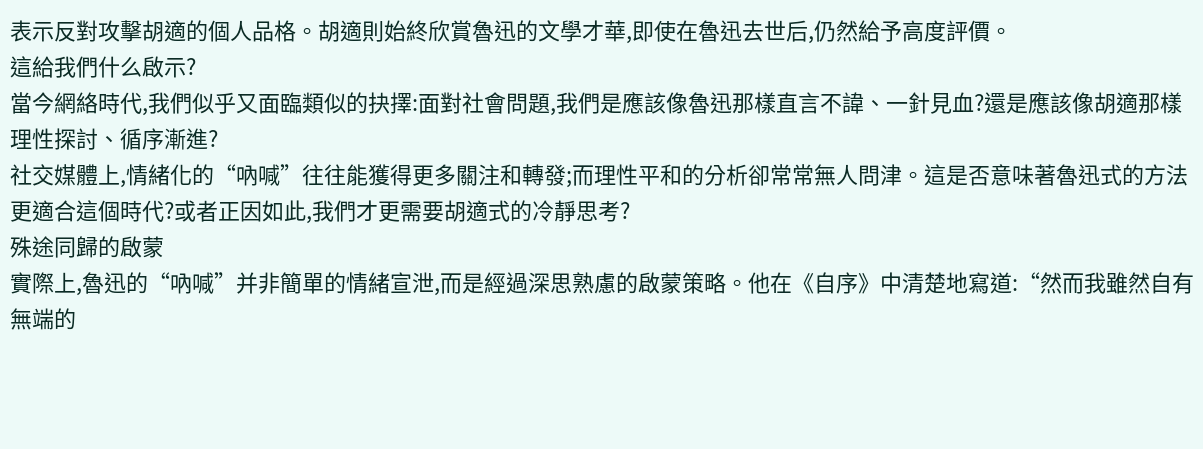表示反對攻擊胡適的個人品格。胡適則始終欣賞魯迅的文學才華,即使在魯迅去世后,仍然給予高度評價。
這給我們什么啟示?
當今網絡時代,我們似乎又面臨類似的抉擇:面對社會問題,我們是應該像魯迅那樣直言不諱、一針見血?還是應該像胡適那樣理性探討、循序漸進?
社交媒體上,情緒化的“吶喊”往往能獲得更多關注和轉發;而理性平和的分析卻常常無人問津。這是否意味著魯迅式的方法更適合這個時代?或者正因如此,我們才更需要胡適式的冷靜思考?
殊途同歸的啟蒙
實際上,魯迅的“吶喊”并非簡單的情緒宣泄,而是經過深思熟慮的啟蒙策略。他在《自序》中清楚地寫道:“然而我雖然自有無端的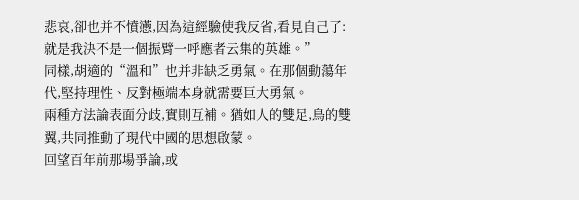悲哀,卻也并不憤懣,因為這經驗使我反省,看見自己了:就是我決不是一個振臂一呼應者云集的英雄。”
同樣,胡適的“溫和”也并非缺乏勇氣。在那個動蕩年代,堅持理性、反對極端本身就需要巨大勇氣。
兩種方法論表面分歧,實則互補。猶如人的雙足,鳥的雙翼,共同推動了現代中國的思想啟蒙。
回望百年前那場爭論,或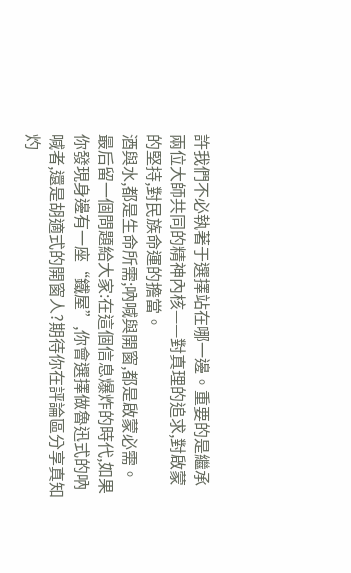許我們不必執著于選擇站在哪一邊。重要的是繼承兩位大師共同的精神內核——對真理的追求,對啟蒙的堅持,對民族命運的擔當。
酒與水,都是生命所需;吶喊與開窗,都是啟蒙必需。
最后留一個問題給大家:在這個信息爆炸的時代,如果你發現身邊有一座“鐵屋”,你會選擇做魯迅式的吶喊者,還是胡適式的開窗人?期待你在評論區分享真知灼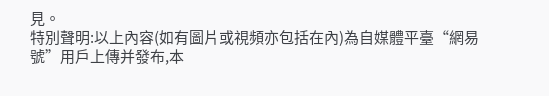見。
特別聲明:以上內容(如有圖片或視頻亦包括在內)為自媒體平臺“網易號”用戶上傳并發布,本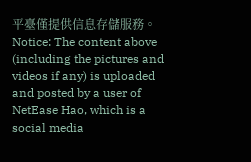平臺僅提供信息存儲服務。
Notice: The content above (including the pictures and videos if any) is uploaded and posted by a user of NetEase Hao, which is a social media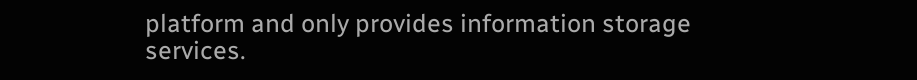platform and only provides information storage services.